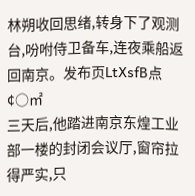林朔收回思绪,转身下了观测台,吩咐侍卫备车,连夜乘船返回南京。发布页LtXsfB点¢○㎡
三天后,他踏进南京东煌工业部一楼的封闭会议厅,窗帘拉得严实,只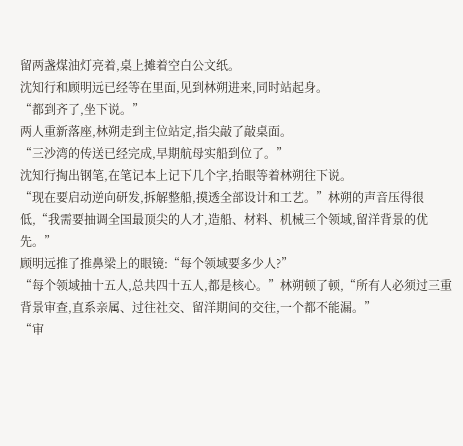留两盏煤油灯亮着,桌上摊着空白公文纸。
沈知行和顾明远已经等在里面,见到林朔进来,同时站起身。
“都到齐了,坐下说。”
两人重新落座,林朔走到主位站定,指尖敲了敲桌面。
“三沙湾的传送已经完成,早期航母实船到位了。”
沈知行掏出钢笔,在笔记本上记下几个字,抬眼等着林朔往下说。
“现在要启动逆向研发,拆解整船,摸透全部设计和工艺。”林朔的声音压得很低,“我需要抽调全国最顶尖的人才,造船、材料、机械三个领域,留洋背景的优先。”
顾明远推了推鼻梁上的眼镜:“每个领域要多少人?”
“每个领域抽十五人,总共四十五人,都是核心。”林朔顿了顿,“所有人必须过三重背景审查,直系亲属、过往社交、留洋期间的交往,一个都不能漏。”
“审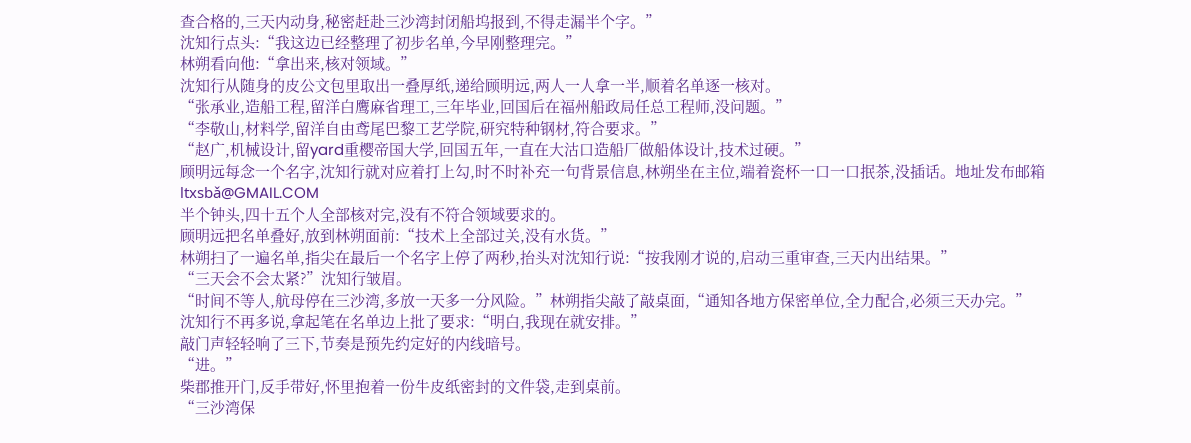查合格的,三天内动身,秘密赶赴三沙湾封闭船坞报到,不得走漏半个字。”
沈知行点头:“我这边已经整理了初步名单,今早刚整理完。”
林朔看向他:“拿出来,核对领域。”
沈知行从随身的皮公文包里取出一叠厚纸,递给顾明远,两人一人拿一半,顺着名单逐一核对。
“张承业,造船工程,留洋白鹰麻省理工,三年毕业,回国后在福州船政局任总工程师,没问题。”
“李敬山,材料学,留洋自由鸢尾巴黎工艺学院,研究特种钢材,符合要求。”
“赵广,机械设计,留yard重樱帝国大学,回国五年,一直在大沽口造船厂做船体设计,技术过硬。”
顾明远每念一个名字,沈知行就对应着打上勾,时不时补充一句背景信息,林朔坐在主位,端着瓷杯一口一口抿茶,没插话。地址发布邮箱 ltxsbǎ@GMAIL.COM
半个钟头,四十五个人全部核对完,没有不符合领域要求的。
顾明远把名单叠好,放到林朔面前:“技术上全部过关,没有水货。”
林朔扫了一遍名单,指尖在最后一个名字上停了两秒,抬头对沈知行说:“按我刚才说的,启动三重审查,三天内出结果。”
“三天会不会太紧?”沈知行皱眉。
“时间不等人,航母停在三沙湾,多放一天多一分风险。”林朔指尖敲了敲桌面,“通知各地方保密单位,全力配合,必须三天办完。”
沈知行不再多说,拿起笔在名单边上批了要求:“明白,我现在就安排。”
敲门声轻轻响了三下,节奏是预先约定好的内线暗号。
“进。”
柴郡推开门,反手带好,怀里抱着一份牛皮纸密封的文件袋,走到桌前。
“三沙湾保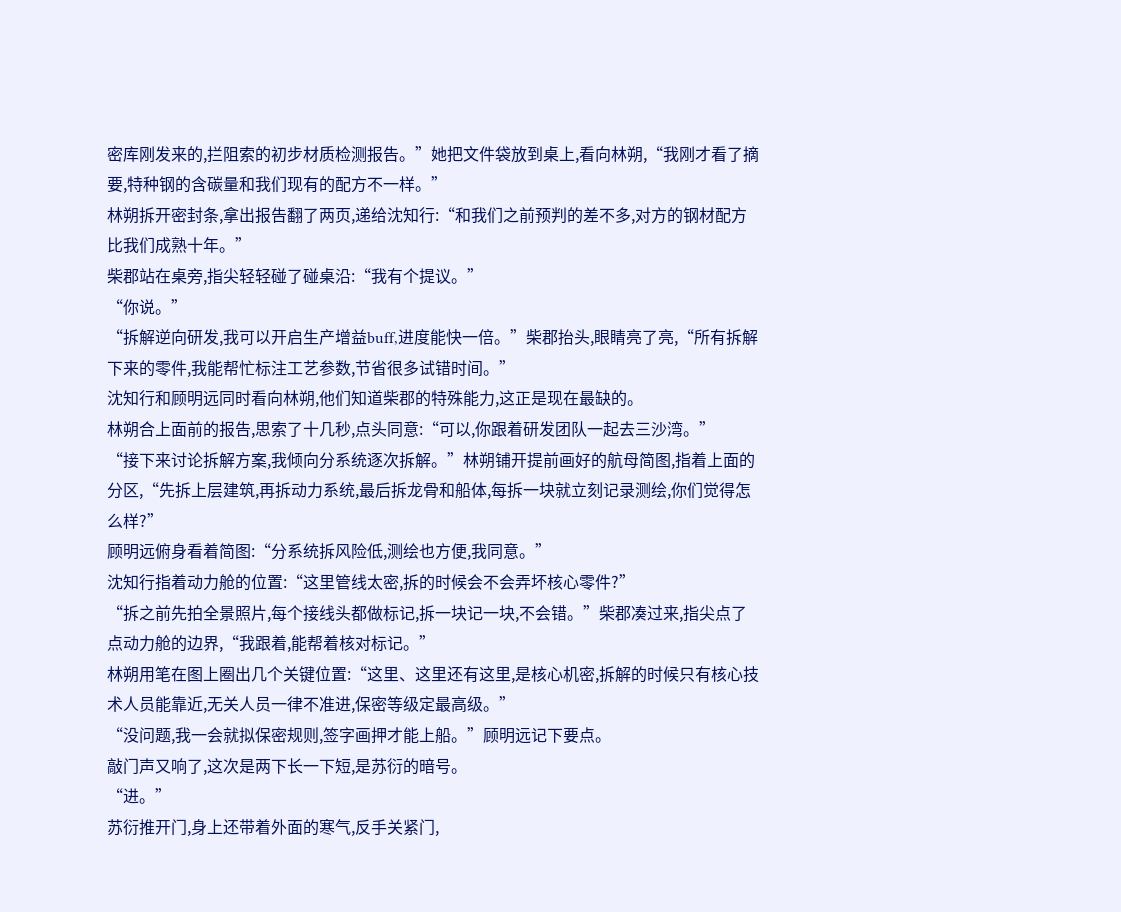密库刚发来的,拦阻索的初步材质检测报告。”她把文件袋放到桌上,看向林朔,“我刚才看了摘要,特种钢的含碳量和我们现有的配方不一样。”
林朔拆开密封条,拿出报告翻了两页,递给沈知行:“和我们之前预判的差不多,对方的钢材配方比我们成熟十年。”
柴郡站在桌旁,指尖轻轻碰了碰桌沿:“我有个提议。”
“你说。”
“拆解逆向研发,我可以开启生产增益buff,进度能快一倍。”柴郡抬头,眼睛亮了亮,“所有拆解下来的零件,我能帮忙标注工艺参数,节省很多试错时间。”
沈知行和顾明远同时看向林朔,他们知道柴郡的特殊能力,这正是现在最缺的。
林朔合上面前的报告,思索了十几秒,点头同意:“可以,你跟着研发团队一起去三沙湾。”
“接下来讨论拆解方案,我倾向分系统逐次拆解。”林朔铺开提前画好的航母简图,指着上面的分区,“先拆上层建筑,再拆动力系统,最后拆龙骨和船体,每拆一块就立刻记录测绘,你们觉得怎么样?”
顾明远俯身看着简图:“分系统拆风险低,测绘也方便,我同意。”
沈知行指着动力舱的位置:“这里管线太密,拆的时候会不会弄坏核心零件?”
“拆之前先拍全景照片,每个接线头都做标记,拆一块记一块,不会错。”柴郡凑过来,指尖点了点动力舱的边界,“我跟着,能帮着核对标记。”
林朔用笔在图上圈出几个关键位置:“这里、这里还有这里,是核心机密,拆解的时候只有核心技术人员能靠近,无关人员一律不准进,保密等级定最高级。”
“没问题,我一会就拟保密规则,签字画押才能上船。”顾明远记下要点。
敲门声又响了,这次是两下长一下短,是苏衍的暗号。
“进。”
苏衍推开门,身上还带着外面的寒气,反手关紧门,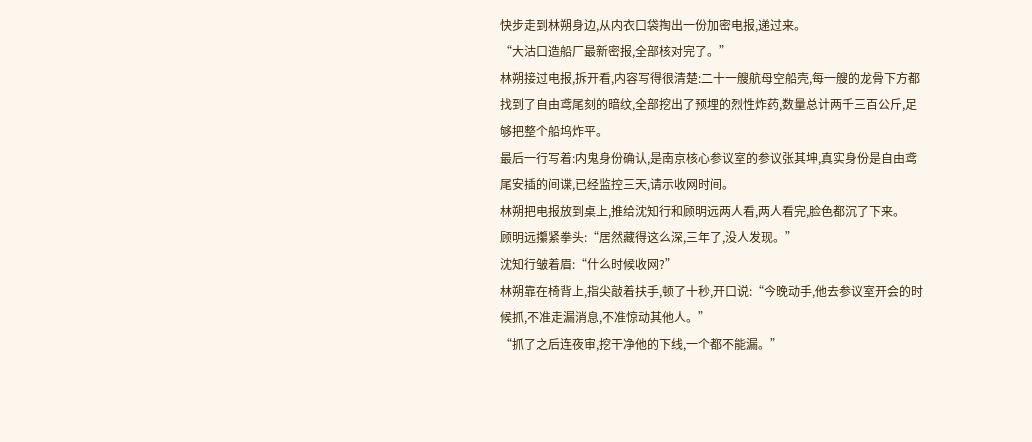快步走到林朔身边,从内衣口袋掏出一份加密电报,递过来。
“大沽口造船厂最新密报,全部核对完了。”
林朔接过电报,拆开看,内容写得很清楚:二十一艘航母空船壳,每一艘的龙骨下方都找到了自由鸢尾刻的暗纹,全部挖出了预埋的烈性炸药,数量总计两千三百公斤,足够把整个船坞炸平。
最后一行写着:内鬼身份确认,是南京核心参议室的参议张其坤,真实身份是自由鸢尾安插的间谍,已经监控三天,请示收网时间。
林朔把电报放到桌上,推给沈知行和顾明远两人看,两人看完,脸色都沉了下来。
顾明远攥紧拳头:“居然藏得这么深,三年了,没人发现。”
沈知行皱着眉:“什么时候收网?”
林朔靠在椅背上,指尖敲着扶手,顿了十秒,开口说:“今晚动手,他去参议室开会的时候抓,不准走漏消息,不准惊动其他人。”
“抓了之后连夜审,挖干净他的下线,一个都不能漏。”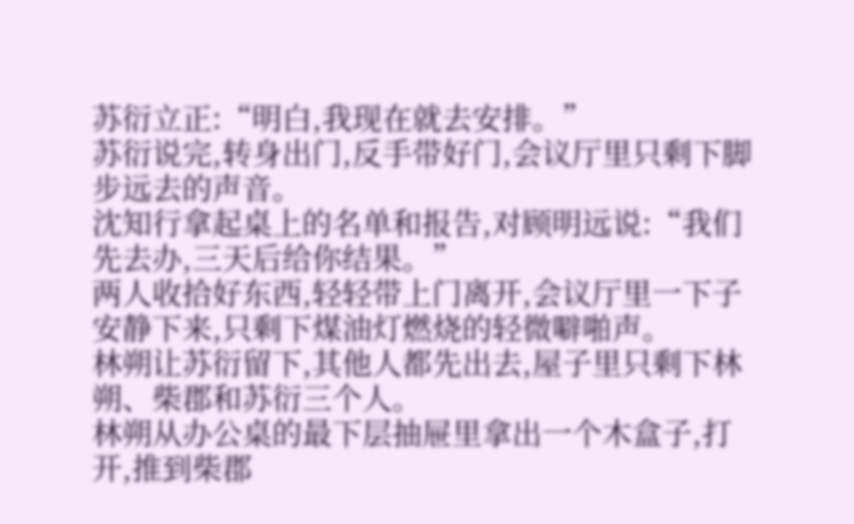苏衍立正:“明白,我现在就去安排。”
苏衍说完,转身出门,反手带好门,会议厅里只剩下脚步远去的声音。
沈知行拿起桌上的名单和报告,对顾明远说:“我们先去办,三天后给你结果。”
两人收拾好东西,轻轻带上门离开,会议厅里一下子安静下来,只剩下煤油灯燃烧的轻微噼啪声。
林朔让苏衍留下,其他人都先出去,屋子里只剩下林朔、柴郡和苏衍三个人。
林朔从办公桌的最下层抽屉里拿出一个木盒子,打开,推到柴郡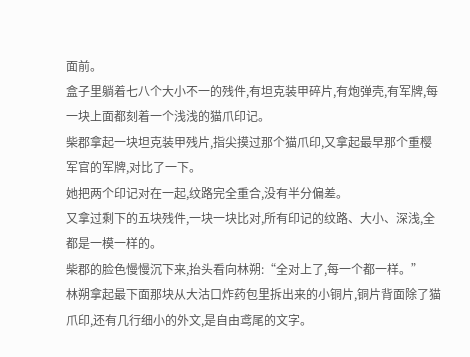面前。
盒子里躺着七八个大小不一的残件,有坦克装甲碎片,有炮弹壳,有军牌,每一块上面都刻着一个浅浅的猫爪印记。
柴郡拿起一块坦克装甲残片,指尖摸过那个猫爪印,又拿起最早那个重樱军官的军牌,对比了一下。
她把两个印记对在一起,纹路完全重合,没有半分偏差。
又拿过剩下的五块残件,一块一块比对,所有印记的纹路、大小、深浅,全都是一模一样的。
柴郡的脸色慢慢沉下来,抬头看向林朔:“全对上了,每一个都一样。”
林朔拿起最下面那块从大沽口炸药包里拆出来的小铜片,铜片背面除了猫爪印,还有几行细小的外文,是自由鸢尾的文字。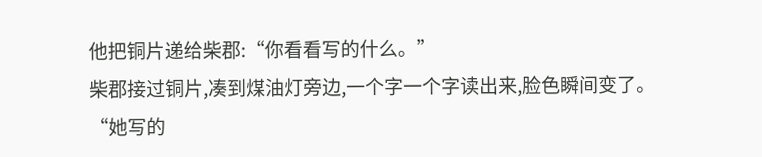他把铜片递给柴郡:“你看看写的什么。”
柴郡接过铜片,凑到煤油灯旁边,一个字一个字读出来,脸色瞬间变了。
“她写的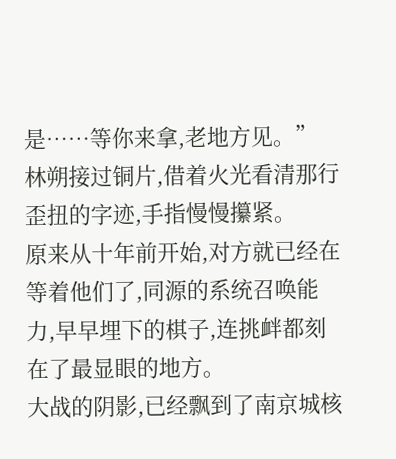是……等你来拿,老地方见。”
林朔接过铜片,借着火光看清那行歪扭的字迹,手指慢慢攥紧。
原来从十年前开始,对方就已经在等着他们了,同源的系统召唤能力,早早埋下的棋子,连挑衅都刻在了最显眼的地方。
大战的阴影,已经飘到了南京城核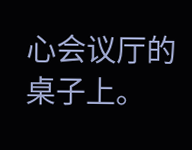心会议厅的桌子上。